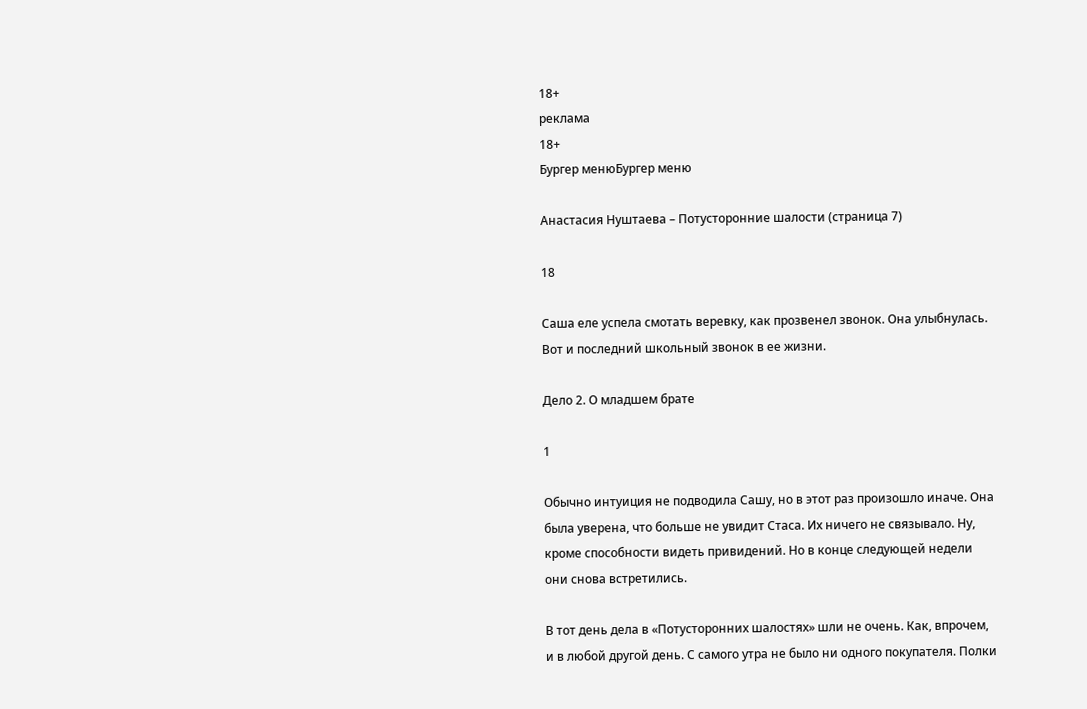18+
реклама
18+
Бургер менюБургер меню

Анастасия Нуштаева – Потусторонние шалости (страница 7)

18

Саша еле успела смотать веревку, как прозвенел звонок. Она улыбнулась. Вот и последний школьный звонок в ее жизни.

Дело 2. О младшем брате

1

Обычно интуиция не подводила Сашу, но в этот раз произошло иначе. Она была уверена, что больше не увидит Стаса. Их ничего не связывало. Ну, кроме способности видеть привидений. Но в конце следующей недели они снова встретились.

В тот день дела в «Потусторонних шалостях» шли не очень. Как, впрочем, и в любой другой день. С самого утра не было ни одного покупателя. Полки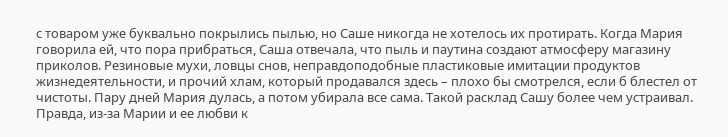с товаром уже буквально покрылись пылью, но Саше никогда не хотелось их протирать. Когда Мария говорила ей, что пора прибраться, Саша отвечала, что пыль и паутина создают атмосферу магазину приколов. Резиновые мухи, ловцы снов, неправдоподобные пластиковые имитации продуктов жизнедеятельности, и прочий хлам, который продавался здесь – плохо бы смотрелся, если б блестел от чистоты. Пару дней Мария дулась, а потом убирала все сама. Такой расклад Сашу более чем устраивал. Правда, из-за Марии и ее любви к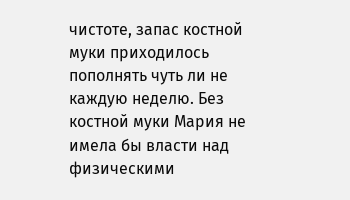чистоте, запас костной муки приходилось пополнять чуть ли не каждую неделю. Без костной муки Мария не имела бы власти над физическими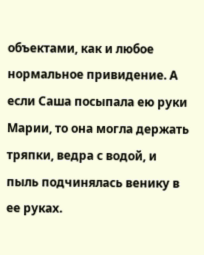объектами, как и любое нормальное привидение. А если Саша посыпала ею руки Марии, то она могла держать тряпки, ведра с водой, и пыль подчинялась венику в ее руках.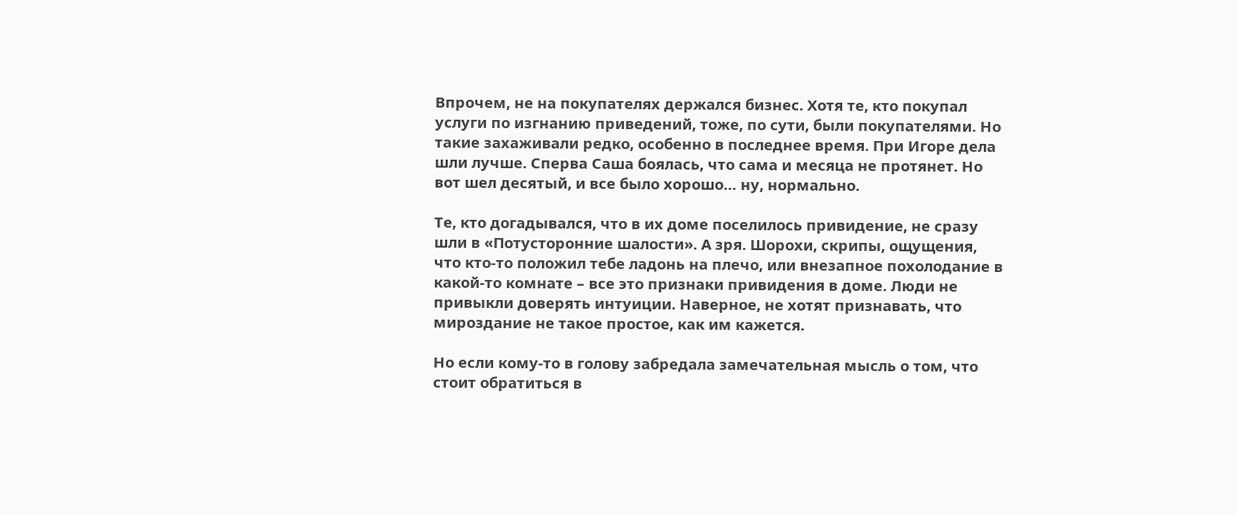Впрочем, не на покупателях держался бизнес. Хотя те, кто покупал услуги по изгнанию приведений, тоже, по сути, были покупателями. Но такие захаживали редко, особенно в последнее время. При Игоре дела шли лучше. Сперва Саша боялась, что сама и месяца не протянет. Но вот шел десятый, и все было хорошо… ну, нормально.

Те, кто догадывался, что в их доме поселилось привидение, не сразу шли в «Потусторонние шалости». А зря. Шорохи, скрипы, ощущения, что кто-то положил тебе ладонь на плечо, или внезапное похолодание в какой-то комнате – все это признаки привидения в доме. Люди не привыкли доверять интуиции. Наверное, не хотят признавать, что мироздание не такое простое, как им кажется.

Но если кому-то в голову забредала замечательная мысль о том, что стоит обратиться в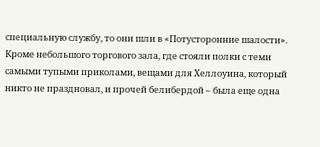специальную службу, то они шли в «Потусторонние шалости». Кроме небольшого торгового зала, где стояли полки с теми самыми тупыми приколами, вещами для Хеллоуина, который никто не праздновал, и прочей белибердой – была еще одна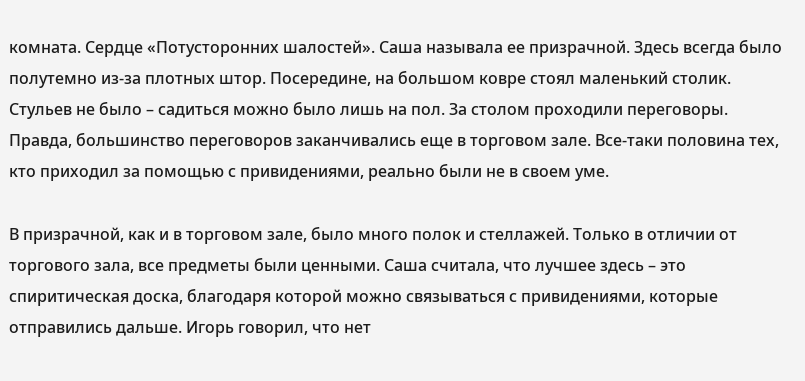комната. Сердце «Потусторонних шалостей». Саша называла ее призрачной. Здесь всегда было полутемно из-за плотных штор. Посередине, на большом ковре стоял маленький столик. Стульев не было – садиться можно было лишь на пол. За столом проходили переговоры. Правда, большинство переговоров заканчивались еще в торговом зале. Все-таки половина тех, кто приходил за помощью с привидениями, реально были не в своем уме.

В призрачной, как и в торговом зале, было много полок и стеллажей. Только в отличии от торгового зала, все предметы были ценными. Саша считала, что лучшее здесь – это спиритическая доска, благодаря которой можно связываться с привидениями, которые отправились дальше. Игорь говорил, что нет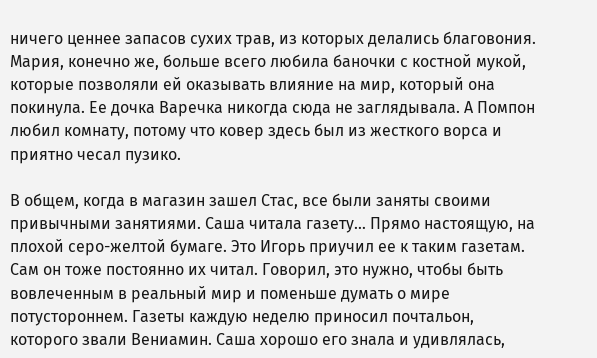ничего ценнее запасов сухих трав, из которых делались благовония. Мария, конечно же, больше всего любила баночки с костной мукой, которые позволяли ей оказывать влияние на мир, который она покинула. Ее дочка Варечка никогда сюда не заглядывала. А Помпон любил комнату, потому что ковер здесь был из жесткого ворса и приятно чесал пузико.

В общем, когда в магазин зашел Стас, все были заняты своими привычными занятиями. Саша читала газету… Прямо настоящую, на плохой серо-желтой бумаге. Это Игорь приучил ее к таким газетам. Сам он тоже постоянно их читал. Говорил, это нужно, чтобы быть вовлеченным в реальный мир и поменьше думать о мире потустороннем. Газеты каждую неделю приносил почтальон, которого звали Вениамин. Саша хорошо его знала и удивлялась,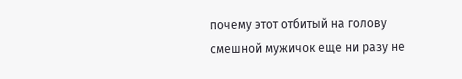почему этот отбитый на голову смешной мужичок еще ни разу не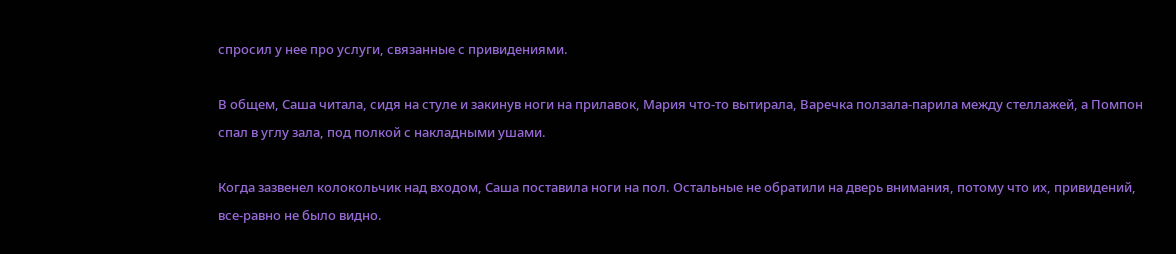спросил у нее про услуги, связанные с привидениями.

В общем, Саша читала, сидя на стуле и закинув ноги на прилавок, Мария что-то вытирала, Варечка ползала-парила между стеллажей, а Помпон спал в углу зала, под полкой с накладными ушами.

Когда зазвенел колокольчик над входом, Саша поставила ноги на пол. Остальные не обратили на дверь внимания, потому что их, привидений, все-равно не было видно.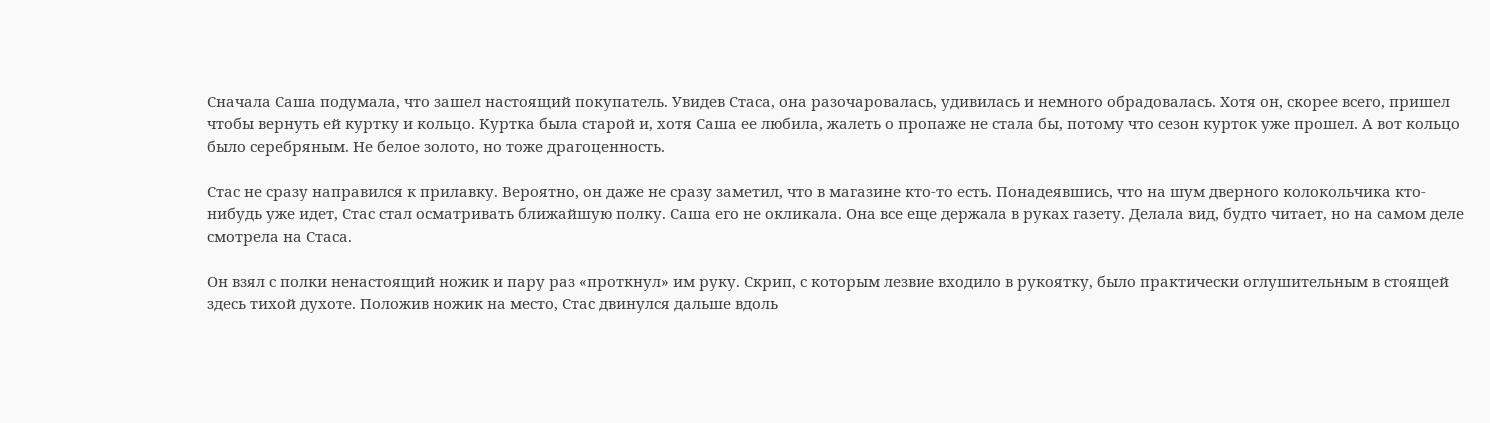Сначала Саша подумала, что зашел настоящий покупатель. Увидев Стаса, она разочаровалась, удивилась и немного обрадовалась. Хотя он, скорее всего, пришел чтобы вернуть ей куртку и кольцо. Куртка была старой и, хотя Саша ее любила, жалеть о пропаже не стала бы, потому что сезон курток уже прошел. А вот кольцо было серебряным. Не белое золото, но тоже драгоценность.

Стас не сразу направился к прилавку. Вероятно, он даже не сразу заметил, что в магазине кто-то есть. Понадеявшись, что на шум дверного колокольчика кто-нибудь уже идет, Стас стал осматривать ближайшую полку. Саша его не окликала. Она все еще держала в руках газету. Делала вид, будто читает, но на самом деле смотрела на Стаса.

Он взял с полки ненастоящий ножик и пару раз «проткнул» им руку. Скрип, с которым лезвие входило в рукоятку, было практически оглушительным в стоящей здесь тихой духоте. Положив ножик на место, Стас двинулся дальше вдоль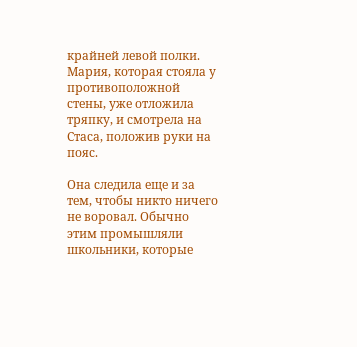крайней левой полки. Мария, которая стояла у противоположной стены, уже отложила тряпку, и смотрела на Стаса, положив руки на пояс.

Она следила еще и за тем, чтобы никто ничего не воровал. Обычно этим промышляли школьники, которые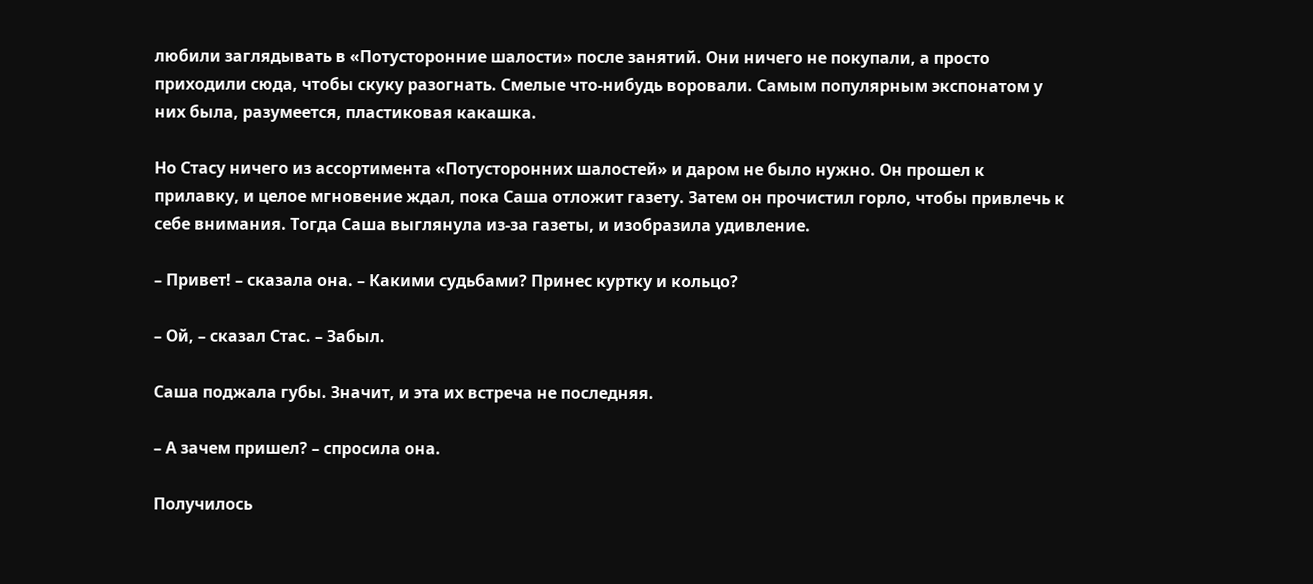любили заглядывать в «Потусторонние шалости» после занятий. Они ничего не покупали, а просто приходили сюда, чтобы скуку разогнать. Смелые что-нибудь воровали. Самым популярным экспонатом у них была, разумеется, пластиковая какашка.

Но Стасу ничего из ассортимента «Потусторонних шалостей» и даром не было нужно. Он прошел к прилавку, и целое мгновение ждал, пока Саша отложит газету. Затем он прочистил горло, чтобы привлечь к себе внимания. Тогда Саша выглянула из-за газеты, и изобразила удивление.

– Привет! – сказала она. – Какими судьбами? Принес куртку и кольцо?

– Ой, – сказал Стас. – Забыл.

Саша поджала губы. Значит, и эта их встреча не последняя.

– А зачем пришел? – спросила она.

Получилось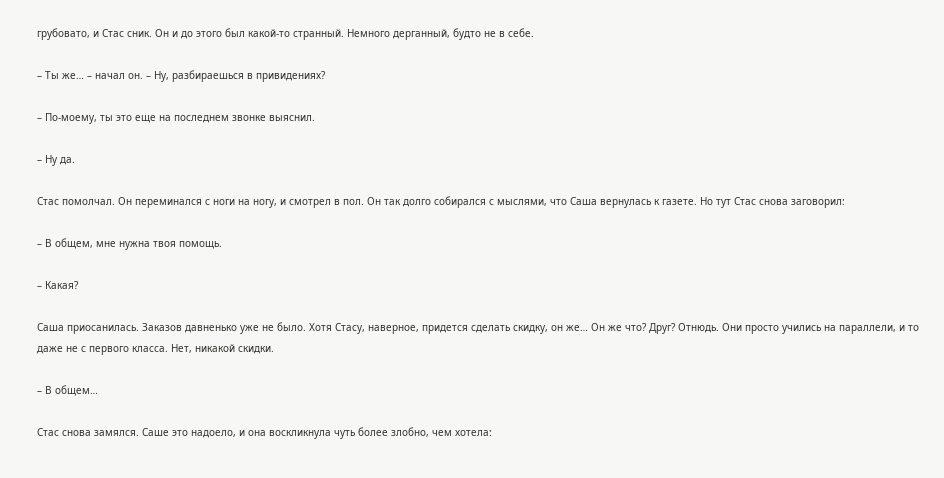грубовато, и Стас сник. Он и до этого был какой-то странный. Немного дерганный, будто не в себе.

– Ты же… – начал он. – Ну, разбираешься в привидениях?

– По-моему, ты это еще на последнем звонке выяснил.

– Ну да.

Стас помолчал. Он переминался с ноги на ногу, и смотрел в пол. Он так долго собирался с мыслями, что Саша вернулась к газете. Но тут Стас снова заговорил:

– В общем, мне нужна твоя помощь.

– Какая?

Саша приосанилась. Заказов давненько уже не было. Хотя Стасу, наверное, придется сделать скидку, он же… Он же что? Друг? Отнюдь. Они просто учились на параллели, и то даже не с первого класса. Нет, никакой скидки.

– В общем…

Стас снова замялся. Саше это надоело, и она воскликнула чуть более злобно, чем хотела: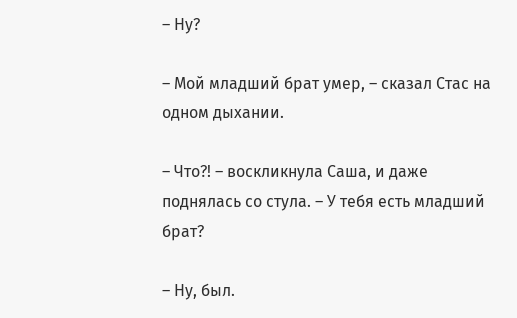– Ну?

– Мой младший брат умер, – сказал Стас на одном дыхании.

– Что?! – воскликнула Саша, и даже поднялась со стула. – У тебя есть младший брат?

– Ну, был.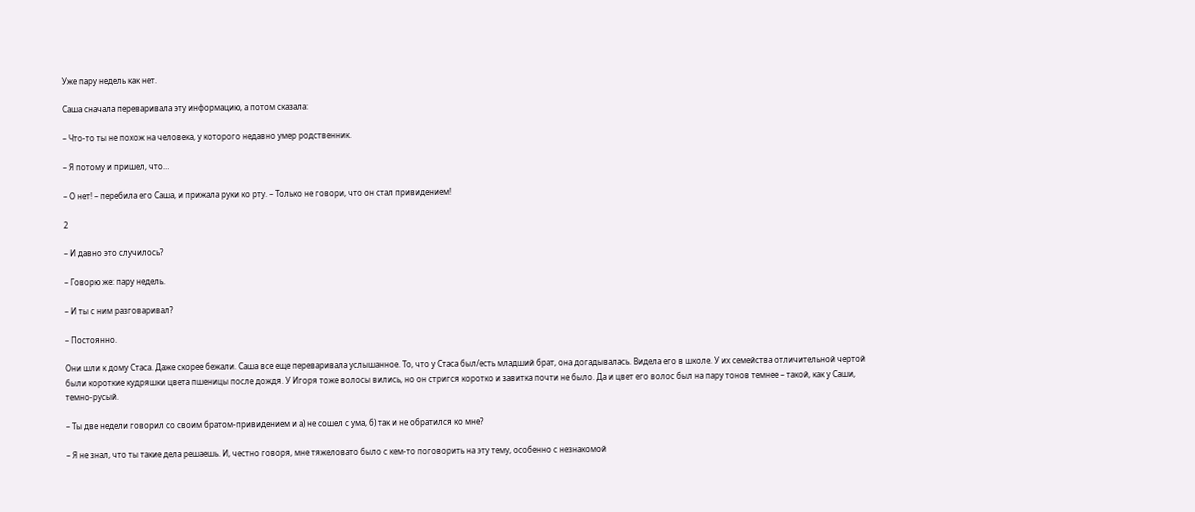Уже пару недель как нет.

Саша сначала переваривала эту информацию, а потом сказала:

– Что-то ты не похож на человека, у которого недавно умер родственник.

– Я потому и пришел, что…

– О нет! – перебила его Саша, и прижала руки ко рту. – Только не говори, что он стал привидением!

2

– И давно это случилось?

– Говорю же: пару недель.

– И ты с ним разговаривал?

– Постоянно.

Они шли к дому Стаса. Даже скорее бежали. Саша все еще переваривала услышанное. То, что у Стаса был/есть младший брат, она догадывалась. Видела его в школе. У их семейства отличительной чертой были короткие кудряшки цвета пшеницы после дождя. У Игоря тоже волосы вились, но он стригся коротко и завитка почти не было. Да и цвет его волос был на пару тонов темнее – такой, как у Саши, темно-русый.

– Ты две недели говорил со своим братом-привидением и а) не сошел с ума, б) так и не обратился ко мне?

– Я не знал, что ты такие дела решаешь. И, честно говоря, мне тяжеловато было с кем-то поговорить на эту тему, особенно с незнакомой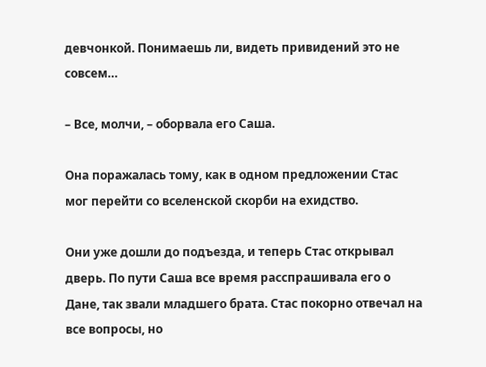девчонкой. Понимаешь ли, видеть привидений это не совсем…

– Все, молчи, – оборвала его Саша.

Она поражалась тому, как в одном предложении Стас мог перейти со вселенской скорби на ехидство.

Они уже дошли до подъезда, и теперь Стас открывал дверь. По пути Саша все время расспрашивала его о Дане, так звали младшего брата. Стас покорно отвечал на все вопросы, но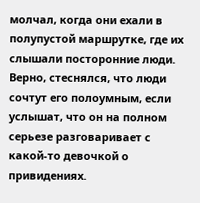молчал, когда они ехали в полупустой маршрутке, где их слышали посторонние люди. Верно, стеснялся, что люди сочтут его полоумным, если услышат, что он на полном серьезе разговаривает с какой-то девочкой о привидениях.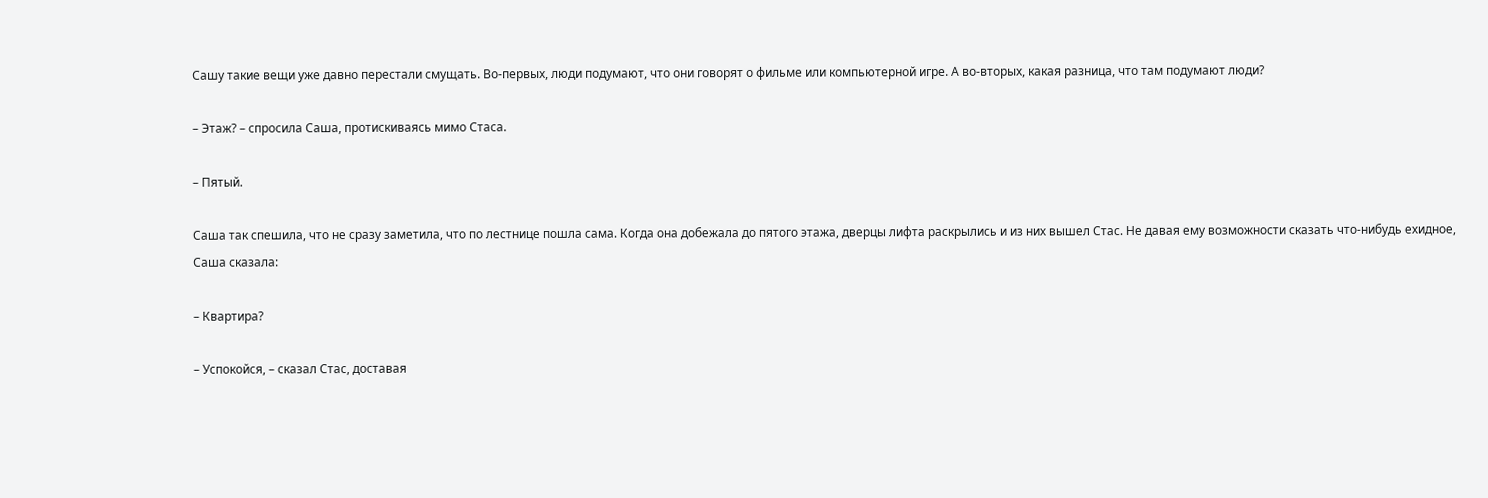Сашу такие вещи уже давно перестали смущать. Во-первых, люди подумают, что они говорят о фильме или компьютерной игре. А во-вторых, какая разница, что там подумают люди?

– Этаж? – спросила Саша, протискиваясь мимо Стаса.

– Пятый.

Саша так спешила, что не сразу заметила, что по лестнице пошла сама. Когда она добежала до пятого этажа, дверцы лифта раскрылись и из них вышел Стас. Не давая ему возможности сказать что-нибудь ехидное, Саша сказала:

– Квартира?

– Успокойся, – сказал Стас, доставая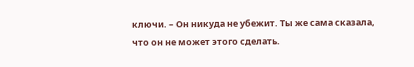ключи. – Он никуда не убежит. Ты же сама сказала, что он не может этого сделать.